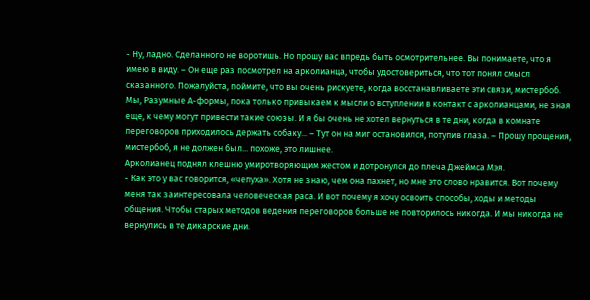- Ну, ладно. Сделанного не воротишь. Но прошу вас впредь быть осмотрительнее. Вы понимаете, что я имею в виду. – Он еще раз посмотрел на арколианца, чтобы удостовериться, что тот понял смысл сказанного. Пожалуйста, поймите, что вы очень рискуете, когда восстанавливаете эти связи, мистербоб. Мы, Разумные А-формы, пока только привыкаем к мысли о вступлении в контакт с арколианцами, не зная еще, к чему могут привести такие союзы. И я бы очень не хотел вернуться в те дни, когда в комнате переговоров приходилось держать собаку... – Тут он на миг остановился, потупив глаза. – Прошу прощения, мистербоб, я не должен был... похоже, это лишнее.
Арколианец поднял клешню умиротворяющим жестом и дотронулся до плеча Джеймса Мэя.
- Как это у вас говорится, «чепуха». Хотя не знаю, чем она пахнет, но мне это слово нравится. Вот почему меня так заинтересовала человеческая раса. И вот почему я хочу освоить способы, ходы и методы общения. Чтобы старых методов ведения переговоров больше не повторилось никогда. И мы никогда не вернулись в те дикарские дни.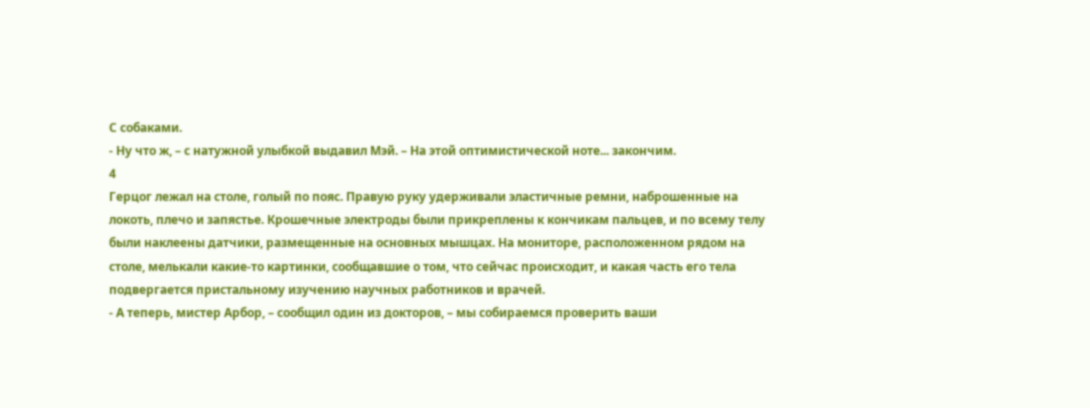С собаками.
- Ну что ж, – с натужной улыбкой выдавил Мэй. – На этой оптимистической ноте... закончим.
4
Герцог лежал на столе, голый по пояс. Правую руку удерживали эластичные ремни, наброшенные на локоть, плечо и запястье. Крошечные электроды были прикреплены к кончикам пальцев, и по всему телу были наклеены датчики, размещенные на основных мышцах. На мониторе, расположенном рядом на столе, мелькали какие-то картинки, сообщавшие о том, что сейчас происходит, и какая часть его тела подвергается пристальному изучению научных работников и врачей.
- А теперь, мистер Арбор, – сообщил один из докторов, – мы собираемся проверить ваши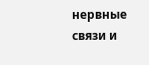нервные связи и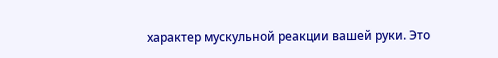характер мускульной реакции вашей руки. Это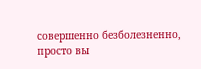совершенно безболезненно, просто вы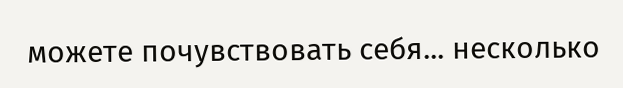можете почувствовать себя... несколько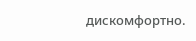дискомфортно.